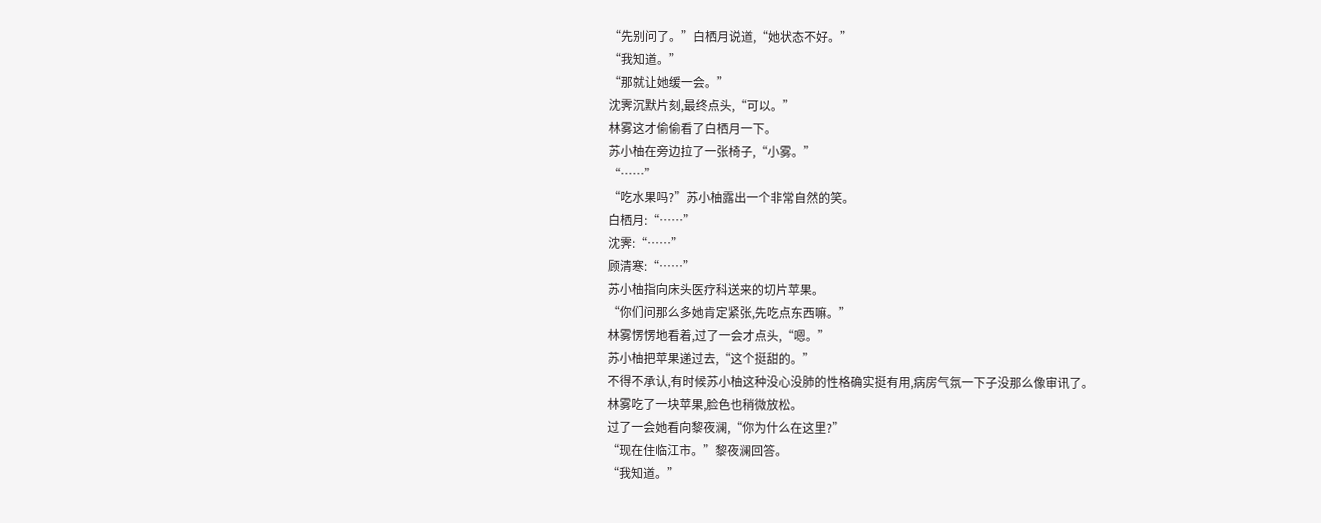“先别问了。”白栖月说道,“她状态不好。”
“我知道。”
“那就让她缓一会。”
沈霁沉默片刻,最终点头,“可以。”
林雾这才偷偷看了白栖月一下。
苏小柚在旁边拉了一张椅子,“小雾。”
“……”
“吃水果吗?”苏小柚露出一个非常自然的笑。
白栖月:“……”
沈霁:“……”
顾清寒:“……”
苏小柚指向床头医疗科送来的切片苹果。
“你们问那么多她肯定紧张,先吃点东西嘛。”
林雾愣愣地看着,过了一会才点头,“嗯。”
苏小柚把苹果递过去,“这个挺甜的。”
不得不承认,有时候苏小柚这种没心没肺的性格确实挺有用,病房气氛一下子没那么像审讯了。
林雾吃了一块苹果,脸色也稍微放松。
过了一会她看向黎夜澜,“你为什么在这里?”
“现在住临江市。”黎夜澜回答。
“我知道。”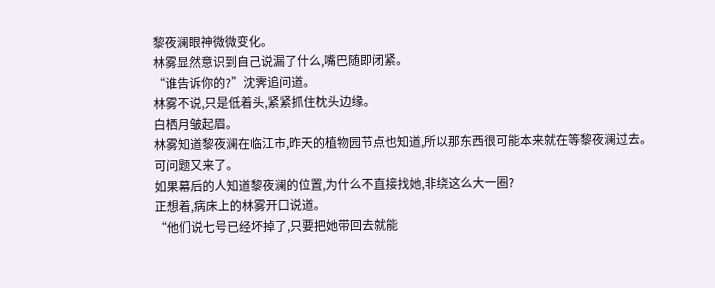黎夜澜眼神微微变化。
林雾显然意识到自己说漏了什么,嘴巴随即闭紧。
“谁告诉你的?”沈霁追问道。
林雾不说,只是低着头,紧紧抓住枕头边缘。
白栖月皱起眉。
林雾知道黎夜澜在临江市,昨天的植物园节点也知道,所以那东西很可能本来就在等黎夜澜过去。
可问题又来了。
如果幕后的人知道黎夜澜的位置,为什么不直接找她,非绕这么大一圈?
正想着,病床上的林雾开口说道。
“他们说七号已经坏掉了,只要把她带回去就能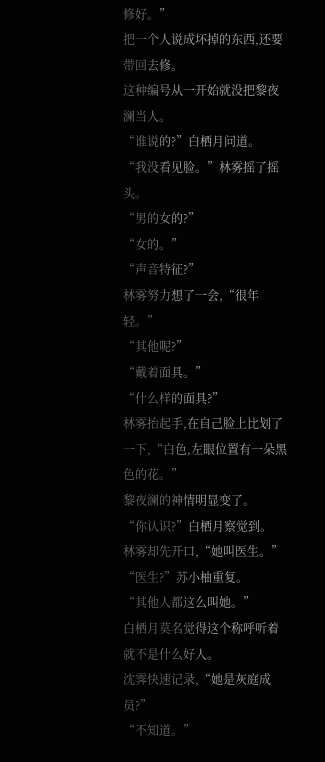修好。”
把一个人说成坏掉的东西,还要带回去修。
这种编号从一开始就没把黎夜澜当人。
“谁说的?”白栖月问道。
“我没看见脸。”林雾摇了摇头。
“男的女的?”
“女的。”
“声音特征?”
林雾努力想了一会,“很年轻。”
“其他呢?”
“戴着面具。”
“什么样的面具?”
林雾抬起手,在自己脸上比划了一下,“白色,左眼位置有一朵黑色的花。”
黎夜澜的神情明显变了。
“你认识?”白栖月察觉到。
林雾却先开口,“她叫医生。”
“医生?”苏小柚重复。
“其他人都这么叫她。”
白栖月莫名觉得这个称呼听着就不是什么好人。
沈霁快速记录,“她是灰庭成员?”
“不知道。”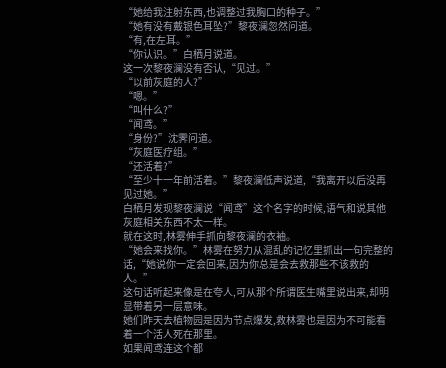“她给我注射东西,也调整过我胸口的种子。”
“她有没有戴银色耳坠?”黎夜澜忽然问道。
“有,在左耳。”
“你认识。”白栖月说道。
这一次黎夜澜没有否认,“见过。”
“以前灰庭的人?”
“嗯。”
“叫什么?”
“闻鸢。”
“身份?”沈霁问道。
“灰庭医疗组。”
“还活着?”
“至少十一年前活着。”黎夜澜低声说道,“我离开以后没再见过她。”
白栖月发现黎夜澜说“闻鸢”这个名字的时候,语气和说其他灰庭相关东西不太一样。
就在这时,林雾伸手抓向黎夜澜的衣袖。
“她会来找你。”林雾在努力从混乱的记忆里抓出一句完整的话,“她说你一定会回来,因为你总是会去救那些不该救的人。”
这句话听起来像是在夸人,可从那个所谓医生嘴里说出来,却明显带着另一层意味。
她们昨天去植物园是因为节点爆发,救林雾也是因为不可能看着一个活人死在那里。
如果闻鸢连这个都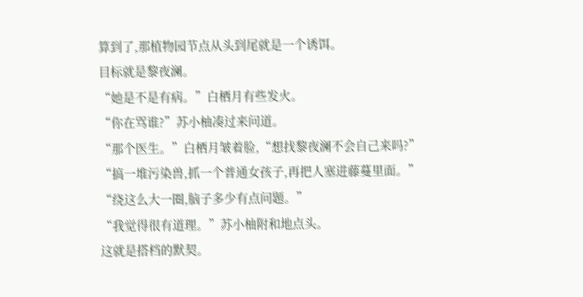算到了,那植物园节点从头到尾就是一个诱饵。
目标就是黎夜澜。
“她是不是有病。”白栖月有些发火。
“你在骂谁?”苏小柚凑过来问道。
“那个医生。”白栖月皱着脸,“想找黎夜澜不会自己来吗?”
“搞一堆污染兽,抓一个普通女孩子,再把人塞进藤蔓里面。”
“绕这么大一圈,脑子多少有点问题。”
“我觉得很有道理。”苏小柚附和地点头。
这就是搭档的默契。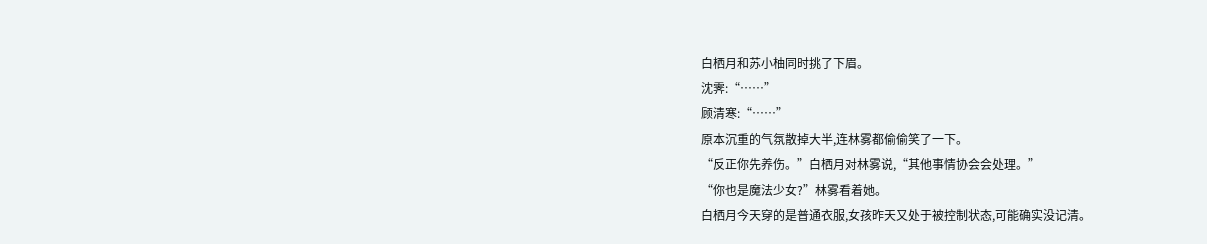白栖月和苏小柚同时挑了下眉。
沈霁:“……”
顾清寒:“……”
原本沉重的气氛散掉大半,连林雾都偷偷笑了一下。
“反正你先养伤。”白栖月对林雾说,“其他事情协会会处理。”
“你也是魔法少女?”林雾看着她。
白栖月今天穿的是普通衣服,女孩昨天又处于被控制状态,可能确实没记清。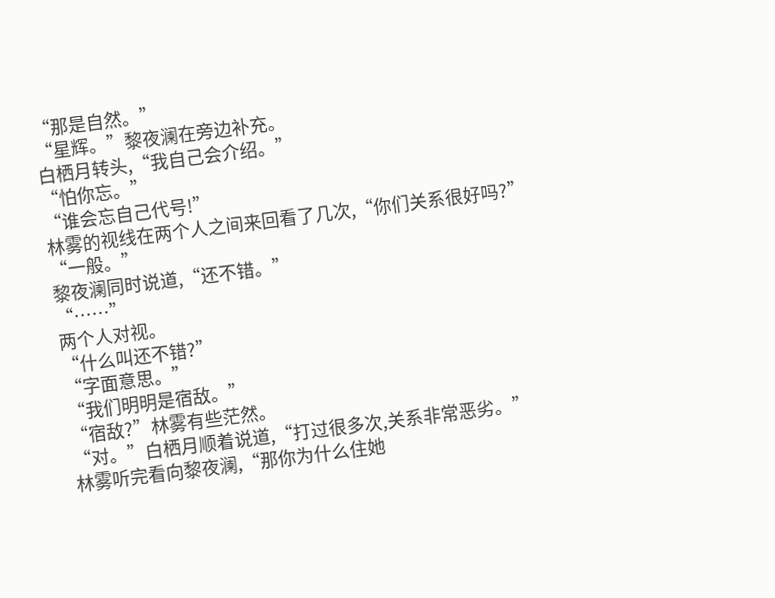“那是自然。”
“星辉。”黎夜澜在旁边补充。
白栖月转头,“我自己会介绍。”
“怕你忘。”
“谁会忘自己代号!”
林雾的视线在两个人之间来回看了几次,“你们关系很好吗?”
“一般。”
黎夜澜同时说道,“还不错。”
“……”
两个人对视。
“什么叫还不错?”
“字面意思。”
“我们明明是宿敌。”
“宿敌?”林雾有些茫然。
“对。”白栖月顺着说道,“打过很多次,关系非常恶劣。”
林雾听完看向黎夜澜,“那你为什么住她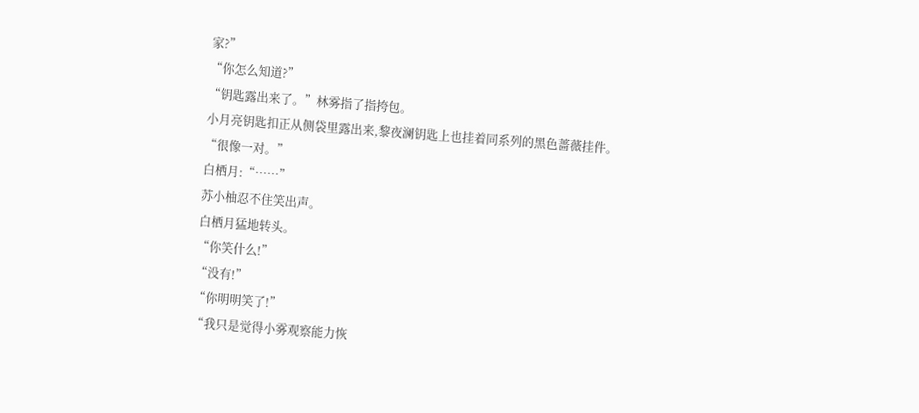家?”
“你怎么知道?”
“钥匙露出来了。”林雾指了指挎包。
小月亮钥匙扣正从侧袋里露出来,黎夜澜钥匙上也挂着同系列的黑色蔷薇挂件。
“很像一对。”
白栖月:“……”
苏小柚忍不住笑出声。
白栖月猛地转头。
“你笑什么!”
“没有!”
“你明明笑了!”
“我只是觉得小雾观察能力恢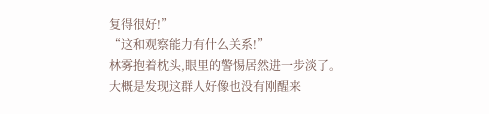复得很好!”
“这和观察能力有什么关系!”
林雾抱着枕头,眼里的警惕居然进一步淡了。
大概是发现这群人好像也没有刚醒来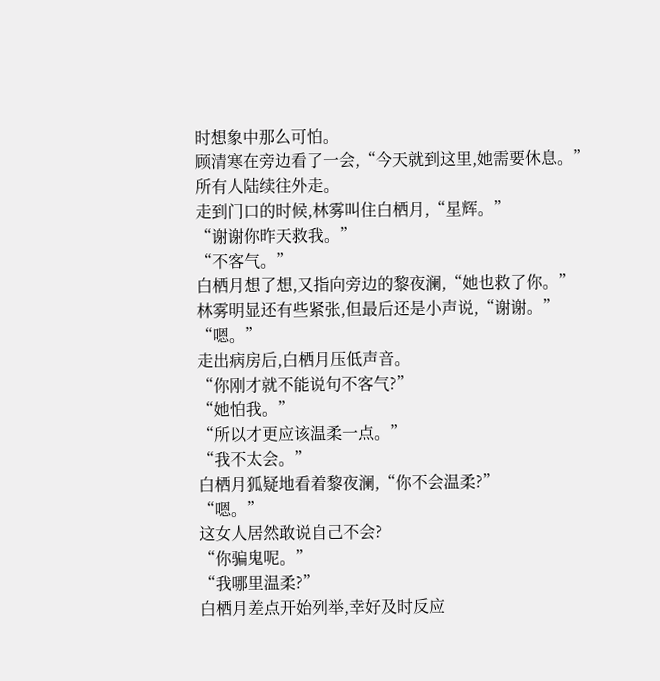时想象中那么可怕。
顾清寒在旁边看了一会,“今天就到这里,她需要休息。”
所有人陆续往外走。
走到门口的时候,林雾叫住白栖月,“星辉。”
“谢谢你昨天救我。”
“不客气。”
白栖月想了想,又指向旁边的黎夜澜,“她也救了你。”
林雾明显还有些紧张,但最后还是小声说,“谢谢。”
“嗯。”
走出病房后,白栖月压低声音。
“你刚才就不能说句不客气?”
“她怕我。”
“所以才更应该温柔一点。”
“我不太会。”
白栖月狐疑地看着黎夜澜,“你不会温柔?”
“嗯。”
这女人居然敢说自己不会?
“你骗鬼呢。”
“我哪里温柔?”
白栖月差点开始列举,幸好及时反应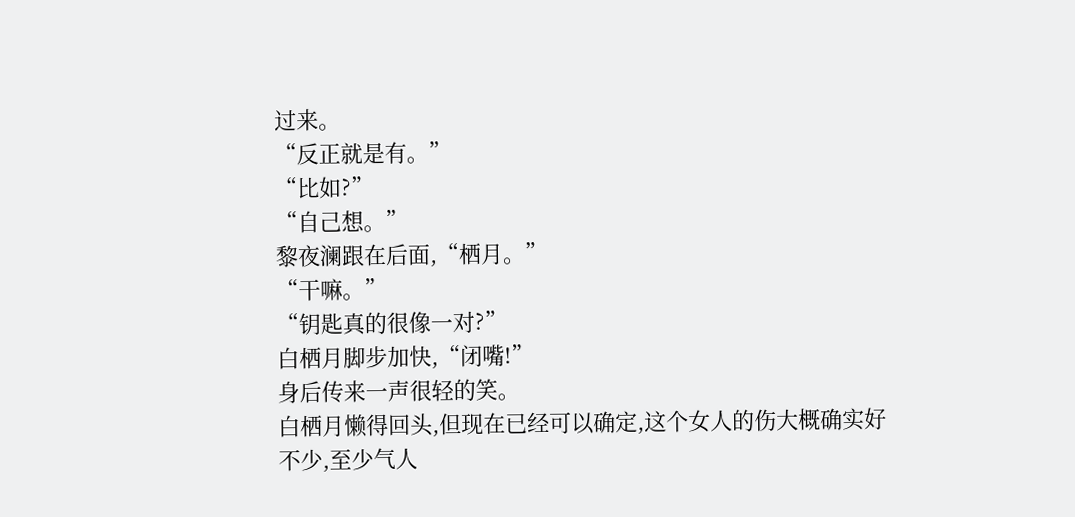过来。
“反正就是有。”
“比如?”
“自己想。”
黎夜澜跟在后面,“栖月。”
“干嘛。”
“钥匙真的很像一对?”
白栖月脚步加快,“闭嘴!”
身后传来一声很轻的笑。
白栖月懒得回头,但现在已经可以确定,这个女人的伤大概确实好不少,至少气人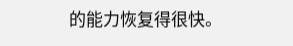的能力恢复得很快。